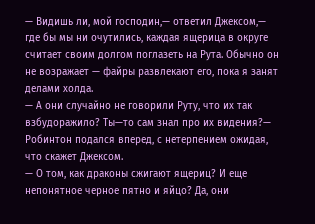— Видишь ли, мой господин,— ответил Джексом,— где бы мы ни очутились, каждая ящерица в округе считает своим долгом поглазеть на Рута. Обычно он не возражает — файры развлекают его, пока я занят делами холда.
— А они случайно не говорили Руту, что их так взбудоражило? Ты—то сам знал про их видения?— Робинтон подался вперед, с нетерпением ожидая, что скажет Джексом.
— О том, как драконы сжигают ящериц? И еще непонятное черное пятно и яйцо? Да, они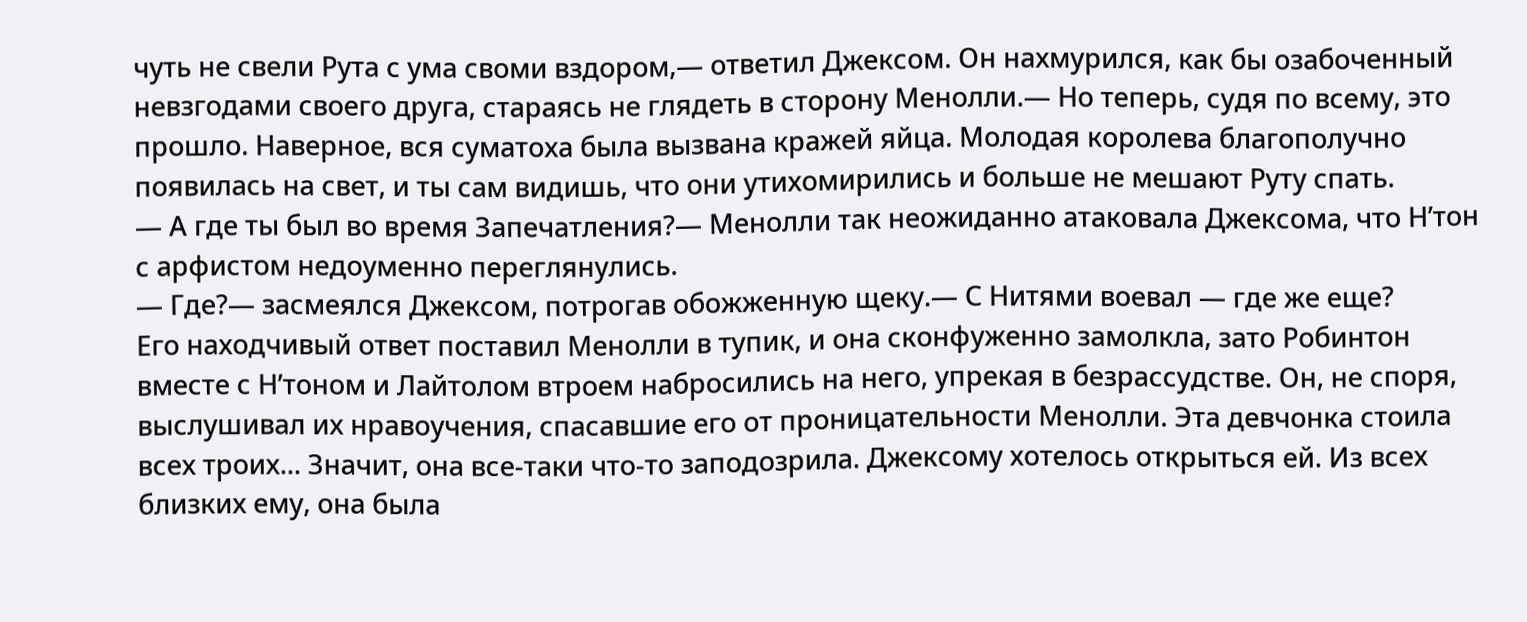чуть не свели Рута с ума своми вздором,— ответил Джексом. Он нахмурился, как бы озабоченный невзгодами своего друга, стараясь не глядеть в сторону Менолли.— Но теперь, судя по всему, это прошло. Наверное, вся суматоха была вызвана кражей яйца. Молодая королева благополучно появилась на свет, и ты сам видишь, что они утихомирились и больше не мешают Руту спать.
— А где ты был во время Запечатления?— Менолли так неожиданно атаковала Джексома, что Н’тон с арфистом недоуменно переглянулись.
— Где?— засмеялся Джексом, потрогав обожженную щеку.— С Нитями воевал — где же еще?
Его находчивый ответ поставил Менолли в тупик, и она сконфуженно замолкла, зато Робинтон вместе с Н’тоном и Лайтолом втроем набросились на него, упрекая в безрассудстве. Он, не споря, выслушивал их нравоучения, спасавшие его от проницательности Менолли. Эта девчонка стоила всех троих... Значит, она все-таки что-то заподозрила. Джексому хотелось открыться ей. Из всех близких ему, она была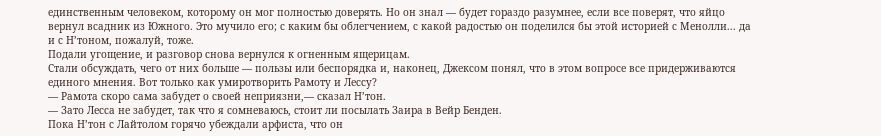единственным человеком, которому он мог полностью доверять. Но он знал — будет гораздо разумнее, если все поверят, что яйцо вернул всадник из Южного. Это мучило его; с каким бы облегчением, с какой радостью он поделился бы этой историей с Менолли... да и с Н’тоном, пожалуй, тоже.
Подали угощение, и разговор снова вернулся к огненным ящерицам.
Стали обсуждать, чего от них больше — пользы или беспорядка и, наконец, Джексом понял, что в этом вопросе все придерживаются единого мнения. Вот только как умиротворить Рамоту и Лессу?
— Рамота скоро сама забудет о своей неприязни,— сказал Н’тон.
— Зато Лесса не забудет, так что я сомневаюсь, стоит ли посылать Заира в Вейр Бенден.
Пока Н’тон с Лайтолом горячо убеждали арфиста, что он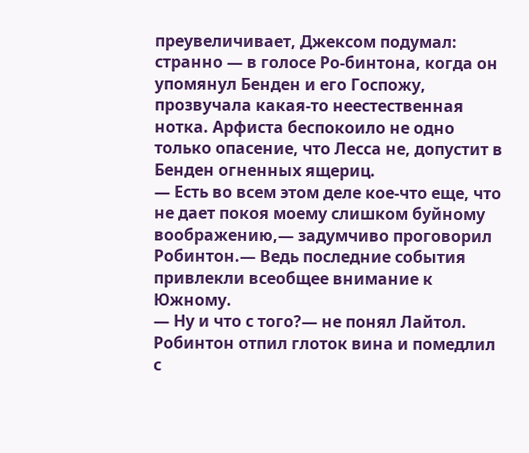преувеличивает, Джексом подумал: странно — в голосе Ро-бинтона, когда он упомянул Бенден и его Госпожу, прозвучала какая-то неестественная нотка. Арфиста беспокоило не одно только опасение, что Лесса не, допустит в Бенден огненных ящериц.
— Есть во всем этом деле кое-что еще, что не дает покоя моему слишком буйному воображению,— задумчиво проговорил Робинтон.— Ведь последние события привлекли всеобщее внимание к Южному.
— Ну и что с того?— не понял Лайтол.
Робинтон отпил глоток вина и помедлил с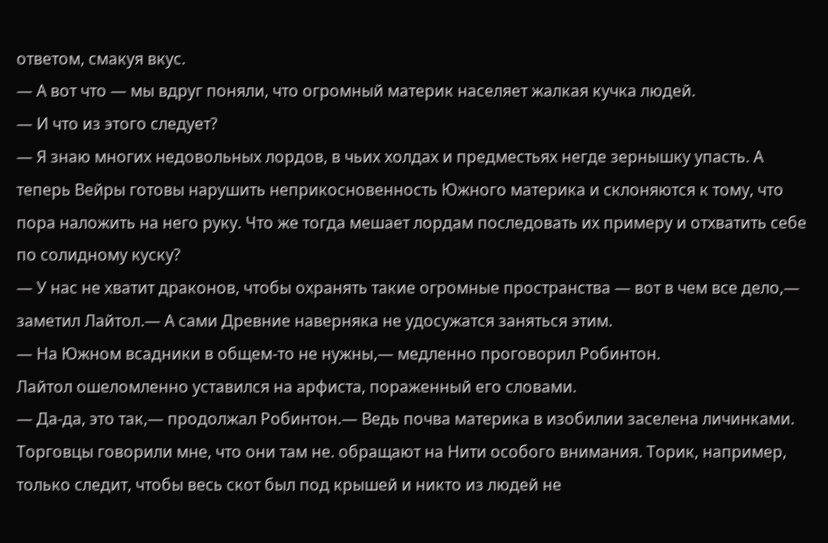ответом, смакуя вкус.
— А вот что — мы вдруг поняли, что огромный материк населяет жалкая кучка людей.
— И что из этого следует?
— Я знаю многих недовольных лордов, в чьих холдах и предместьях негде зернышку упасть. А теперь Вейры готовы нарушить неприкосновенность Южного материка и склоняются к тому, что пора наложить на него руку. Что же тогда мешает лордам последовать их примеру и отхватить себе по солидному куску?
— У нас не хватит драконов, чтобы охранять такие огромные пространства — вот в чем все дело,— заметил Лайтол.— А сами Древние наверняка не удосужатся заняться этим.
— На Южном всадники в общем-то не нужны,— медленно проговорил Робинтон.
Лайтол ошеломленно уставился на арфиста, пораженный его словами.
— Да-да, это так,— продолжал Робинтон.— Ведь почва материка в изобилии заселена личинками. Торговцы говорили мне, что они там не. обращают на Нити особого внимания. Торик, например, только следит, чтобы весь скот был под крышей и никто из людей не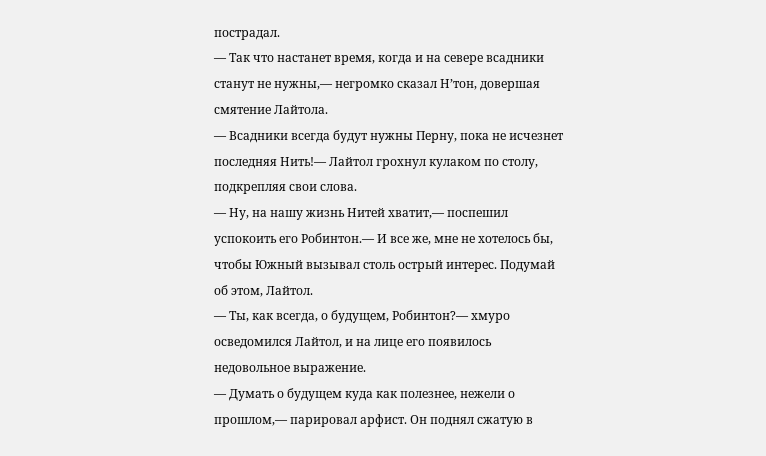пострадал.
— Так что настанет время, когда и на севере всадники станут не нужны,— негромко сказал Н’тон, довершая смятение Лайтола.
— Всадники всегда будут нужны Перну, пока не исчезнет последняя Нить!— Лайтол грохнул кулаком по столу, подкрепляя свои слова.
— Ну, на нашу жизнь Нитей хватит,— поспешил успокоить его Робинтон.— И все же, мне не хотелось бы, чтобы Южный вызывал столь острый интерес. Подумай об этом, Лайтол.
— Ты, как всегда, о будущем, Робинтон?— хмуро осведомился Лайтол, и на лице его появилось недовольное выражение.
— Думать о будущем куда как полезнее, нежели о прошлом,— парировал арфист. Он поднял сжатую в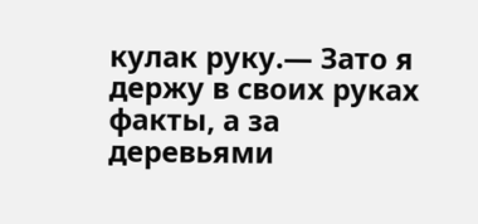кулак руку.— Зато я держу в своих руках факты, а за деревьями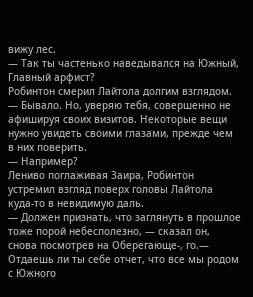вижу лес.
— Так ты частенько наведывался на Южный, Главный арфист?
Робинтон смерил Лайтола долгим взглядом.
— Бывало. Но, уверяю тебя, совершенно не афишируя своих визитов. Некоторые вещи нужно увидеть своими глазами, прежде чем в них поверить.
— Например?
Лениво поглаживая Заира, Робинтон устремил взгляд поверх головы Лайтола куда-то в невидимую даль.
— Должен признать, что заглянуть в прошлое тоже порой небесполезно, — сказал он, снова посмотрев на Оберегающе-, го.— Отдаешь ли ты себе отчет, что все мы родом с Южного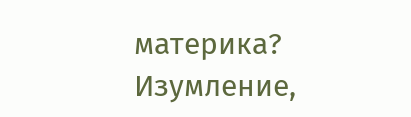материка?
Изумление,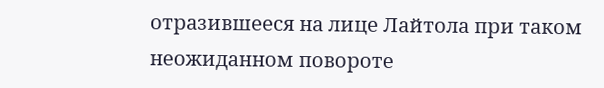отразившееся на лице Лайтола при таком неожиданном повороте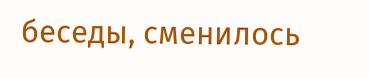беседы, сменилось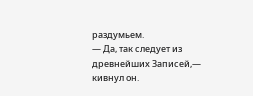раздумьем.
— Да, так следует из древнейших Записей,— кивнул он.